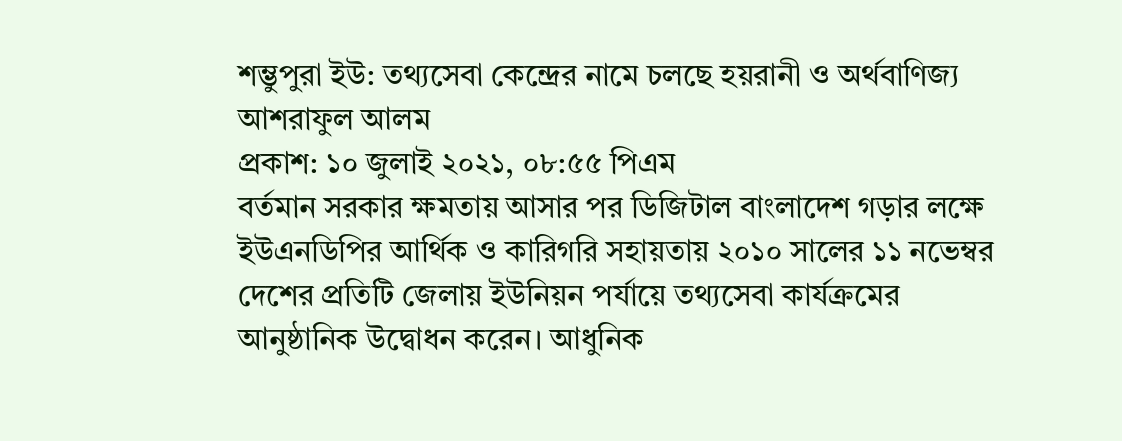শম্ভুপুরা ইউ: তথ্যসেবা কেন্দ্রের নামে চলছে হয়রানী ও অর্থবাণিজ্য
আশরাফুল আলম
প্রকাশ: ১০ জুলাই ২০২১, ০৮:৫৫ পিএম
বর্তমান সরকার ক্ষমতায় আসার পর ডিজিটাল বাংলাদেশ গড়ার লক্ষে ইউএনডিপির আর্থিক ও কারিগরি সহায়তায় ২০১০ সালের ১১ নভেম্বর দেশের প্রতিটি জেলায় ইউনিয়ন পর্যায়ে তথ্যসেবা কার্যক্রমের আনুষ্ঠানিক উদ্বোধন করেন। আধুনিক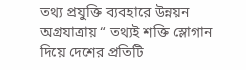তথ্য প্রযুক্তি ব্যবহারে উন্নয়ন অগ্রযাত্রায় “ তথ্যই শক্তি স্লোগান দিয়ে দেশের প্রতিটি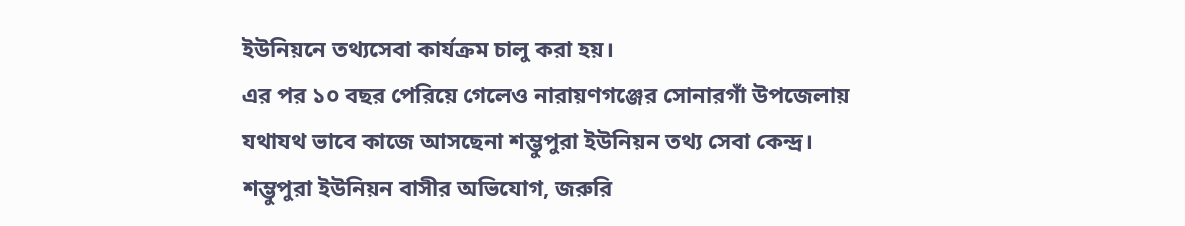ইউনিয়নে তথ্যসেবা কার্যক্রম চালু করা হয়।
এর পর ১০ বছর পেরিয়ে গেলেও নারায়ণগঞ্জের সোনারগাঁ উপজেলায় যথাযথ ভাবে কাজে আসছেনা শম্ভুপুরা ইউনিয়ন তথ্য সেবা কেন্দ্র। শম্ভুপুরা ইউনিয়ন বাসীর অভিযোগ, জরুরি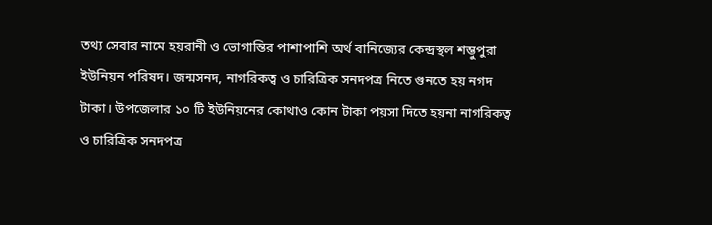তথ্য সেবার নামে হয়রানী ও ভোগান্তির পাশাপাশি অর্থ বানিজ্যের কেন্দ্রস্থল শম্ভুপুরা ইউনিয়ন পরিষদ। জন্মসনদ, নাগরিকত্ব ও চারিত্রিক সনদপত্র নিতে গুনতে হয় নগদ টাকা। উপজেলার ১০ টি ইউনিয়নের কোথাও কোন টাকা পয়সা দিতে হয়না নাগরিকত্ব ও চারিত্রিক সনদপত্র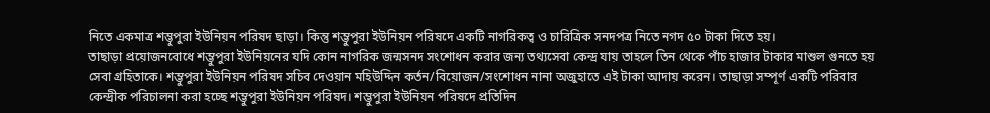নিতে একমাত্র শম্ভুপুরা ইউনিয়ন পরিষদ ছাড়া। কিন্তু শম্ভুপুরা ইউনিয়ন পরিষদে একটি নাগরিকত্ব ও চারিত্রিক সনদপত্র নিতে নগদ ৫০ টাকা দিতে হয়।
তাছাড়া প্রয়োজনবোধে শম্ভুপুরা ইউনিয়নের যদি কোন নাগরিক জন্মসনদ সংশোধন করার জন্য তথ্যসেবা কেন্দ্র যায় তাহলে তিন থেকে পাঁচ হাজার টাকার মাশুল গুনতে হয় সেবা গ্রহিতাকে। শম্ভুপুরা ইউনিয়ন পরিষদ সচিব দেওয়ান মহিউদ্দিন কর্তন/বিয়োজন/সংশোধন নানা অজুহাতে এই টাকা আদায় করেন। তাছাড়া সম্পূর্ণ একটি পরিবার কেন্দ্রীক পরিচালনা করা হচ্ছে শম্ভুপুরা ইউনিয়ন পরিষদ। শম্ভুপুরা ইউনিয়ন পরিষদে প্রতিদিন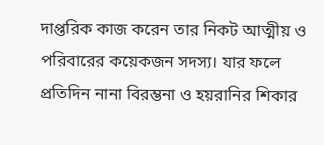দাপ্তরিক কাজ করেন তার নিকট আত্মীয় ও পরিবারের কয়েকজন সদস্য। যার ফলে প্রতিদিন নানা বিরম্ভনা ও হয়রানির শিকার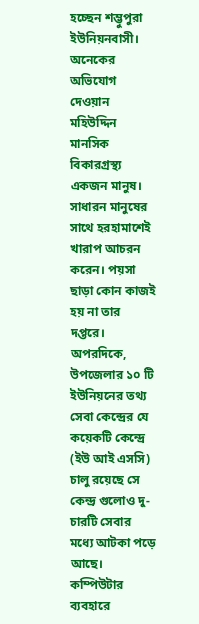হচ্ছেন শম্ভুপুরা ইউনিয়নবাসী। অনেকের অভিযোগ দেওয়ান মহিউদ্দিন মানসিক বিকারগ্রস্থ্য একজন মানুষ। সাধারন মানুষের সাথে হরহামাশেই খারাপ আচরন করেন। পয়সা ছাড়া কোন কাজই হয় না তার দপ্তরে।
অপরদিকে, উপজেলার ১০ টি ইউনিয়নের তথ্য সেবা কেন্দ্রের যে কয়েকটি কেন্দ্রে (ইউ আই এসসি) চালু রয়েছে সে কেন্দ্র গুলোও দু-চারটি সেবার মধ্যে আটকা পড়ে আছে। কম্পিউটার ব্যবহারে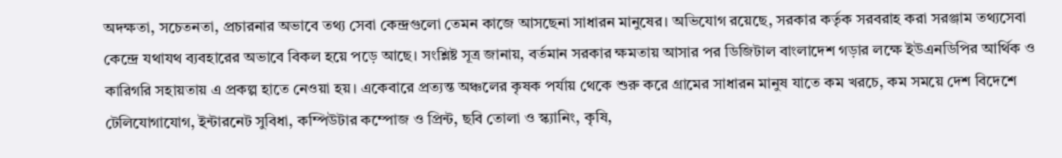অদক্ষতা, সচেতনতা, প্রচারনার অভাবে তথ্য সেবা কেন্দ্রগুলো তেমন কাজে আসছেনা সাধারন মানুষের। অভিযোগ রয়েছে, সরকার কর্তৃক সরবরাহ করা সরঞ্জাম তথ্যসেবা কেন্দ্রে যথাযথ ব্যবহারের অভাবে বিকল হয়ে পড়ে আছে। সংশ্লিষ্ট সূত্র জানায়, বর্তমান সরকার ক্ষমতায় আসার পর ডিজিটাল বাংলাদেশ গড়ার লক্ষে ইউএনডিপির আর্থিক ও কারিগরি সহায়তায় এ প্রকল্প হাতে নেওয়া হয়। একেবারে প্রত্যন্ত অঞ্চলের কৃষক পর্যায় থেকে শুরু করে গ্রামের সাধারন মানুষ যাতে কম খরচে, কম সময়ে দেশ বিদেশে টেলিযোগাযোগ, ইন্টারনেট সুবিধা, কম্পিউটার কম্পোজ ও প্রিন্ট, ছবি তোলা ও স্ক্যানিং, কৃষি,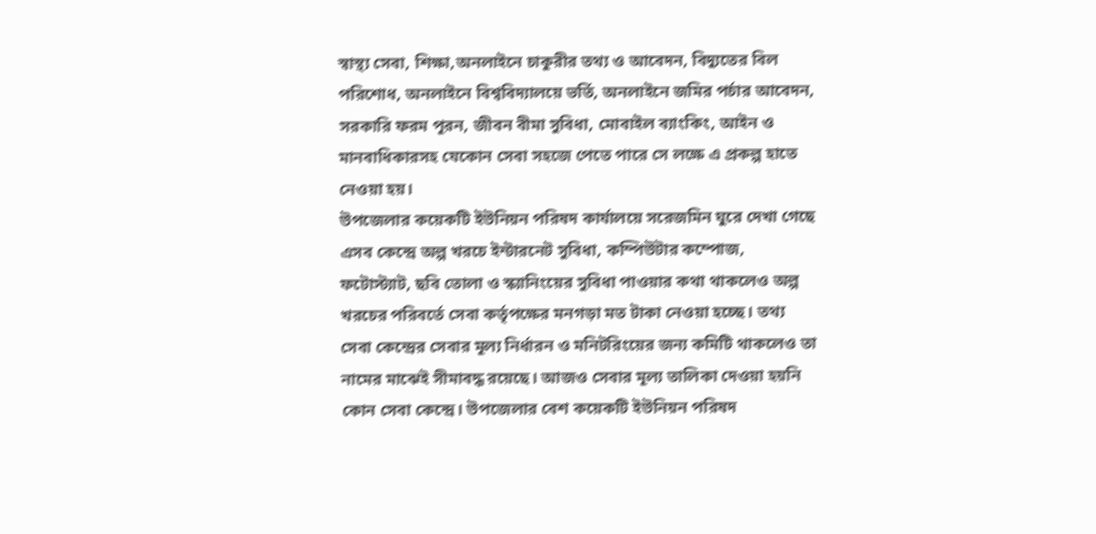স্বাস্থ্য সেবা, শিক্ষা,অনলাইনে চাকুরীর তথ্য ও আবেদন, বিদ্যুতের বিল পরিশোধ, অনলাইনে বিশ্ববিদ্যালয়ে ভর্তি, অনলাইনে জমির পর্চার আবেদন, সরকারি ফরম পূরন, জীবন বীমা সুবিধা, মোবাইল ব্যাংকিং, আইন ও মানবাধিকারসহ যেকোন সেবা সহজে পেতে পারে সে লক্ষে এ প্রকল্প হাতে নেওয়া হয়।
উপজেলার কয়েকটি ইউনিয়ন পরিষদ কার্যালয়ে সরেজমিন ঘুরে দেখা গেছে এসব কেন্দ্রে অল্প খরচে ইন্টারনেট সুবিধা, কম্পিউটার কম্পোজ, ফটোস্ট্যাট, ছবি তোলা ও স্ক্যানিংয়ের সুবিধা পাওয়ার কথা থাকলেও অল্প খরচের পরিবর্তে সেবা কর্তৃপক্ষের মনগড়া মত টাকা নেওয়া হচ্ছে। তথ্য সেবা কেন্দ্রের সেবার মূল্য নির্ধারন ও মনিটরিংয়ের জন্য কমিটি থাকলেও তা নামের মাঝেই সীমাবদ্ধ রয়েছে। আজও সেবার মূল্য তালিকা দেওয়া হয়নি কোন সেবা কেন্দ্রে। উপজেলার বেশ কয়েকটি ইউনিয়ন পরিষদ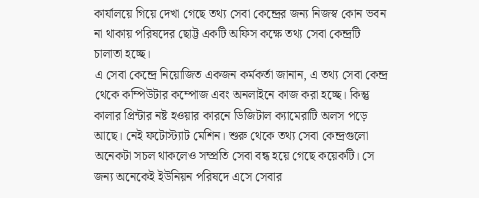কার্যালয়ে গিয়ে দেখা গেছে তথ্য সেবা কেন্দ্রের জন্য নিজস্ব কোন ভবন না থাকায় পরিষদের ছোট্ট একটি অফিস কক্ষে তথ্য সেবা কেন্দ্রটি চালাতা হচ্ছে।
এ সেবা কেন্দ্রে নিয়োজিত একজন কর্মকর্তা জানান, এ তথ্য সেবা কেন্দ্র থেকে কম্পিউটার কম্পোজ এবং অনলাইনে কাজ করা হচ্ছে। কিন্তু কালার প্রিন্টার নষ্ট হওয়ার কারনে ডিজিটাল ক্যামেরাটি অলস পড়ে আছে। নেই ফটোস্ট্যাট মেশিন। শুরু থেকে তথ্য সেবা কেন্দ্রগুলো অনেকটা সচল থাকলেও সম্প্রতি সেবা বন্ধ হয়ে গেছে কয়েকটি। সে জন্য অনেকেই ইউনিয়ন পরিষদে এসে সেবার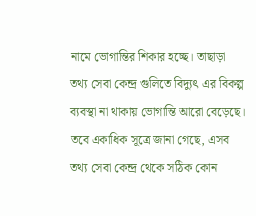নামে ভোগান্তির শিকার হচ্ছে। তাছাড়া তথ্য সেবা কেন্দ্র গুলিতে বিদ্যুৎ এর বিকল্প ব্যবস্থা না থাকায় ভোগান্তি আরো বেড়েছে। তবে একাধিক সূত্রে জানা গেছে, এসব তথ্য সেবা কেন্দ্র থেকে সঠিক কোন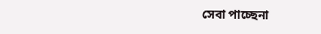সেবা পাচ্ছেনা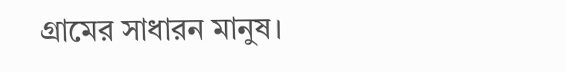গ্রামের সাধারন মানুষ।